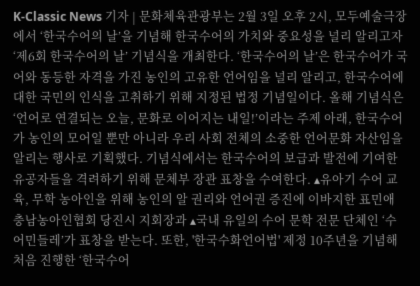K-Classic News 기자 | 문화체육관광부는 2월 3일 오후 2시, 모두예술극장에서 ‘한국수어의 날’을 기념해 한국수어의 가치와 중요성을 널리 알리고자 ‘제6회 한국수어의 날’ 기념식을 개최한다. ‘한국수어의 날’은 한국수어가 국어와 동등한 자격을 가진 농인의 고유한 언어임을 널리 알리고, 한국수어에 대한 국민의 인식을 고취하기 위해 지정된 법정 기념일이다. 올해 기념식은 ‘언어로 연결되는 오늘, 문화로 이어지는 내일!’이라는 주제 아래, 한국수어가 농인의 모어일 뿐만 아니라 우리 사회 전체의 소중한 언어문화 자산임을 알리는 행사로 기획했다. 기념식에서는 한국수어의 보급과 발전에 기여한 유공자들을 격려하기 위해 문체부 장관 표창을 수여한다. ▴유아기 수어 교육, 무학 농아인을 위해 농인의 알 권리와 언어권 증진에 이바지한 표민애 충남농아인협회 당진시 지회장과 ▴국내 유일의 수어 문학 전문 단체인 ‘수어민들레’가 표창을 받는다. 또한, '한국수화언어법' 제정 10주년을 기념해 처음 진행한 ‘한국수어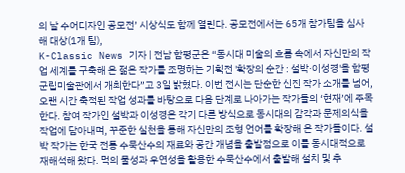의 날 수어디자인 공모전’ 시상식도 함께 열린다. 공모전에서는 65개 참가팀을 심사해 대상(1개 팀),
K-Classic News 기자 | 전남 함평군은 “동시대 미술의 흐름 속에서 자신만의 작업 세계를 구축해 온 젊은 작가를 조명하는 기획전 '확장의 순간 : 설박·이성경'을 함평군립미술관에서 개최한다”고 3일 밝혔다. 이번 전시는 단순한 신진 작가 소개를 넘어, 오랜 시간 축적된 작업 성과를 바탕으로 다음 단계로 나아가는 작가들의 ‘현재’에 주목한다. 참여 작가인 설박과 이성경은 각기 다른 방식으로 동시대의 감각과 문제의식을 작업에 담아내며, 꾸준한 실천을 통해 자신만의 조형 언어를 확장해 온 작가들이다. 설박 작가는 한국 전통 수묵산수의 재료와 공간 개념을 출발점으로 이를 동시대적으로 재해석해 왔다. 먹의 물성과 우연성을 활용한 수묵산수에서 출발해 설치 및 추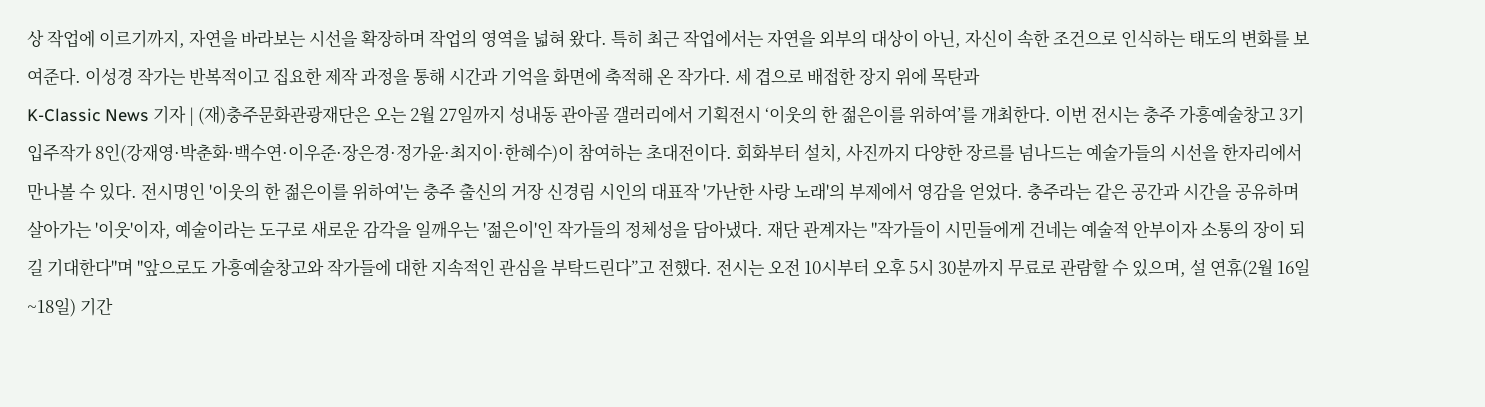상 작업에 이르기까지, 자연을 바라보는 시선을 확장하며 작업의 영역을 넓혀 왔다. 특히 최근 작업에서는 자연을 외부의 대상이 아닌, 자신이 속한 조건으로 인식하는 태도의 변화를 보여준다. 이성경 작가는 반복적이고 집요한 제작 과정을 통해 시간과 기억을 화면에 축적해 온 작가다. 세 겹으로 배접한 장지 위에 목탄과
K-Classic News 기자 | (재)충주문화관광재단은 오는 2월 27일까지 성내동 관아골 갤러리에서 기획전시 ‘이웃의 한 젊은이를 위하여’를 개최한다. 이번 전시는 충주 가흥예술창고 3기 입주작가 8인(강재영·박춘화·백수연·이우준·장은경·정가윤·최지이·한혜수)이 참여하는 초대전이다. 회화부터 설치, 사진까지 다양한 장르를 넘나드는 예술가들의 시선을 한자리에서 만나볼 수 있다. 전시명인 '이웃의 한 젊은이를 위하여'는 충주 출신의 거장 신경림 시인의 대표작 '가난한 사랑 노래'의 부제에서 영감을 얻었다. 충주라는 같은 공간과 시간을 공유하며 살아가는 '이웃'이자, 예술이라는 도구로 새로운 감각을 일깨우는 '젊은이'인 작가들의 정체성을 담아냈다. 재단 관계자는 "작가들이 시민들에게 건네는 예술적 안부이자 소통의 장이 되길 기대한다"며 "앞으로도 가흥예술창고와 작가들에 대한 지속적인 관심을 부탁드린다”고 전했다. 전시는 오전 10시부터 오후 5시 30분까지 무료로 관람할 수 있으며, 설 연휴(2월 16일~18일) 기간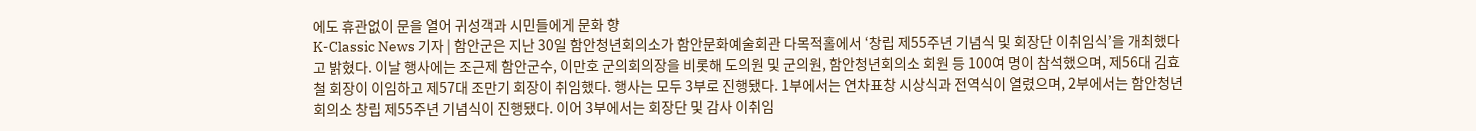에도 휴관없이 문을 열어 귀성객과 시민들에게 문화 향
K-Classic News 기자 | 함안군은 지난 30일 함안청년회의소가 함안문화예술회관 다목적홀에서 ‘창립 제55주년 기념식 및 회장단 이취임식’을 개최했다고 밝혔다. 이날 행사에는 조근제 함안군수, 이만호 군의회의장을 비롯해 도의원 및 군의원, 함안청년회의소 회원 등 100여 명이 참석했으며, 제56대 김효철 회장이 이임하고 제57대 조만기 회장이 취임했다. 행사는 모두 3부로 진행됐다. 1부에서는 연차표창 시상식과 전역식이 열렸으며, 2부에서는 함안청년회의소 창립 제55주년 기념식이 진행됐다. 이어 3부에서는 회장단 및 감사 이취임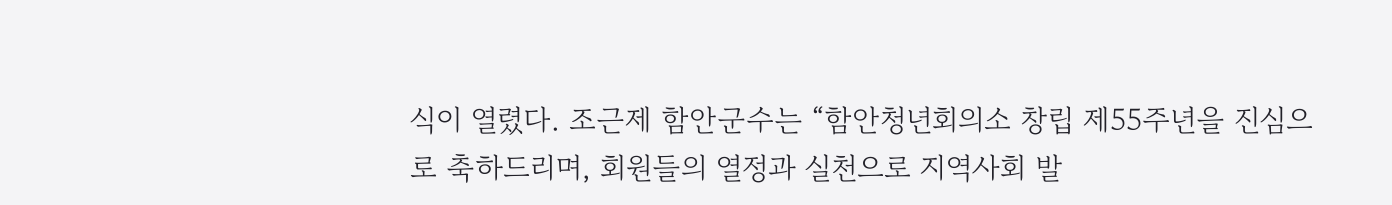식이 열렸다. 조근제 함안군수는 “함안청년회의소 창립 제55주년을 진심으로 축하드리며, 회원들의 열정과 실천으로 지역사회 발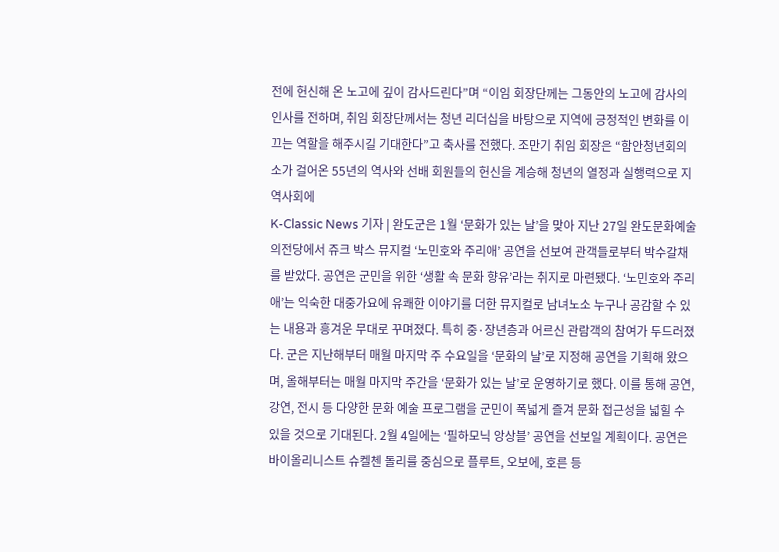전에 헌신해 온 노고에 깊이 감사드린다”며 “이임 회장단께는 그동안의 노고에 감사의 인사를 전하며, 취임 회장단께서는 청년 리더십을 바탕으로 지역에 긍정적인 변화를 이끄는 역할을 해주시길 기대한다”고 축사를 전했다. 조만기 취임 회장은 “함안청년회의소가 걸어온 55년의 역사와 선배 회원들의 헌신을 계승해 청년의 열정과 실행력으로 지역사회에
K-Classic News 기자 | 완도군은 1월 ‘문화가 있는 날’을 맞아 지난 27일 완도문화예술의전당에서 쥬크 박스 뮤지컬 ‘노민호와 주리애’ 공연을 선보여 관객들로부터 박수갈채를 받았다. 공연은 군민을 위한 ‘생활 속 문화 향유’라는 취지로 마련됐다. ‘노민호와 주리애’는 익숙한 대중가요에 유쾌한 이야기를 더한 뮤지컬로 남녀노소 누구나 공감할 수 있는 내용과 흥겨운 무대로 꾸며졌다. 특히 중·장년층과 어르신 관람객의 참여가 두드러졌다. 군은 지난해부터 매월 마지막 주 수요일을 ‘문화의 날’로 지정해 공연을 기획해 왔으며, 올해부터는 매월 마지막 주간을 ‘문화가 있는 날’로 운영하기로 했다. 이를 통해 공연, 강연, 전시 등 다양한 문화 예술 프로그램을 군민이 폭넓게 즐겨 문화 접근성을 넓힐 수 있을 것으로 기대된다. 2월 4일에는 ‘필하모닉 앙상블’ 공연을 선보일 계획이다. 공연은 바이올리니스트 슈켈첸 돌리를 중심으로 플루트, 오보에, 호른 등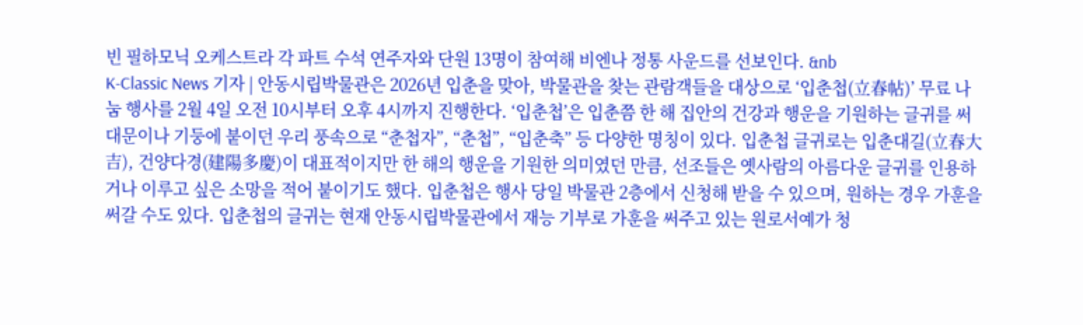빈 필하모닉 오케스트라 각 파트 수석 연주자와 단원 13명이 참여해 비엔나 정통 사운드를 선보인다. &nb
K-Classic News 기자 | 안동시립박물관은 2026년 입춘을 맞아, 박물관을 찾는 관람객들을 대상으로 ‘입춘첩(立春帖)’ 무료 나눔 행사를 2월 4일 오전 10시부터 오후 4시까지 진행한다. ‘입춘첩’은 입춘쯤 한 해 집안의 건강과 행운을 기원하는 글귀를 써 대문이나 기둥에 붙이던 우리 풍속으로 “춘첩자”, “춘첩”, “입춘축” 등 다양한 명칭이 있다. 입춘첩 글귀로는 입춘대길(立春大吉), 건양다경(建陽多慶)이 대표적이지만 한 해의 행운을 기원한 의미였던 만큼, 선조들은 옛사람의 아름다운 글귀를 인용하거나 이루고 싶은 소망을 적어 붙이기도 했다. 입춘첩은 행사 당일 박물관 2층에서 신청해 받을 수 있으며, 원하는 경우 가훈을 써갈 수도 있다. 입춘첩의 글귀는 현재 안동시립박물관에서 재능 기부로 가훈을 써주고 있는 원로서예가 청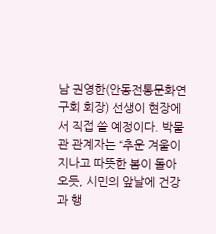남 권영한(안동전통문화연구회 회장) 선생이 현장에서 직접 쓸 예정이다. 박물관 관계자는 “추운 겨울이 지나고 따뜻한 봄이 돌아오듯, 시민의 앞날에 건강과 행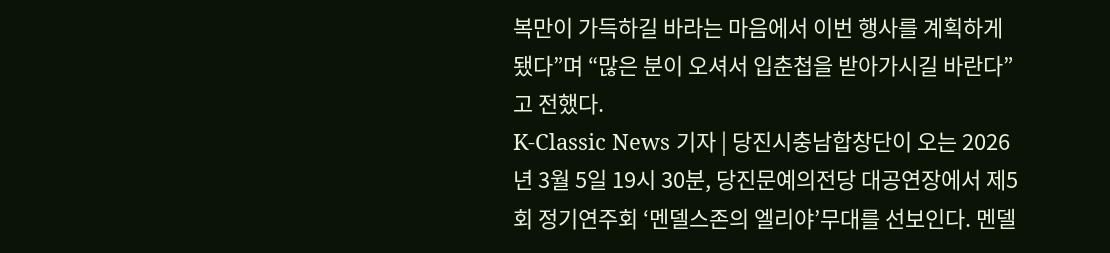복만이 가득하길 바라는 마음에서 이번 행사를 계획하게 됐다”며 “많은 분이 오셔서 입춘첩을 받아가시길 바란다”고 전했다.
K-Classic News 기자 | 당진시충남합창단이 오는 2026년 3월 5일 19시 30분, 당진문예의전당 대공연장에서 제5회 정기연주회 ‘멘델스존의 엘리야’무대를 선보인다. 멘델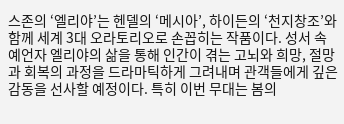스존의 ‘엘리야’는 헨델의 ‘메시아’, 하이든의 ‘천지창조’와 함께 세계 3대 오라토리오로 손꼽히는 작품이다. 성서 속 예언자 엘리야의 삶을 통해 인간이 겪는 고뇌와 희망, 절망과 회복의 과정을 드라마틱하게 그려내며 관객들에게 깊은 감동을 선사할 예정이다. 특히 이번 무대는 봄의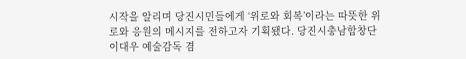시작을 알리며 당진시민들에게 ‘위로와 회복’이라는 따뜻한 위로와 응원의 메시지를 전하고자 기획됐다. 당진시충남합창단 이대우 예술감독 겸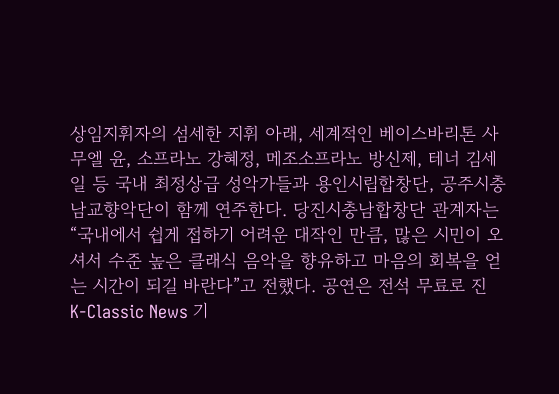상임지휘자의 섬세한 지휘 아래, 세계적인 베이스바리톤 사무엘 윤, 소프라노 강혜정, 메조소프라노 방신제, 테너 김세일 등 국내 최정상급 성악가들과 용인시립합창단, 공주시충남교향악단이 함께 연주한다. 당진시충남합창단 관계자는 “국내에서 쉽게 접하기 어려운 대작인 만큼, 많은 시민이 오셔서 수준 높은 클래식 음악을 향유하고 마음의 회복을 얻는 시간이 되길 바란다”고 전했다. 공연은 전석 무료로 진
K-Classic News 기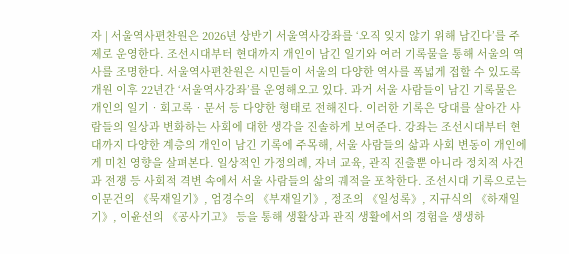자 | 서울역사편찬원은 2026년 상반기 서울역사강좌를 ‘오직 잊지 않기 위해 남긴다’를 주제로 운영한다. 조선시대부터 현대까지 개인이 남긴 일기와 여러 기록물을 통해 서울의 역사를 조명한다. 서울역사편찬원은 시민들이 서울의 다양한 역사를 폭넓게 접할 수 있도록 개원 이후 22년간 ‘서울역사강좌’를 운영해오고 있다. 과거 서울 사람들이 남긴 기록물은 개인의 일기‧회고록‧문서 등 다양한 형태로 전해진다. 이러한 기록은 당대를 살아간 사람들의 일상과 변화하는 사회에 대한 생각을 진솔하게 보여준다. 강좌는 조선시대부터 현대까지 다양한 계층의 개인이 남긴 기록에 주목해, 서울 사람들의 삶과 사회 변동이 개인에게 미친 영향을 살펴본다. 일상적인 가정의례, 자녀 교육, 관직 진출뿐 아니라 정치적 사건과 전쟁 등 사회적 격변 속에서 서울 사람들의 삶의 궤적을 포착한다. 조선시대 기록으로는 이문건의 《묵재일기》, 엄경수의 《부재일기》, 정조의 《일성록》, 지규식의 《하재일기》, 이윤선의 《공사기고》 등을 통해 생활상과 관직 생활에서의 경험을 생생하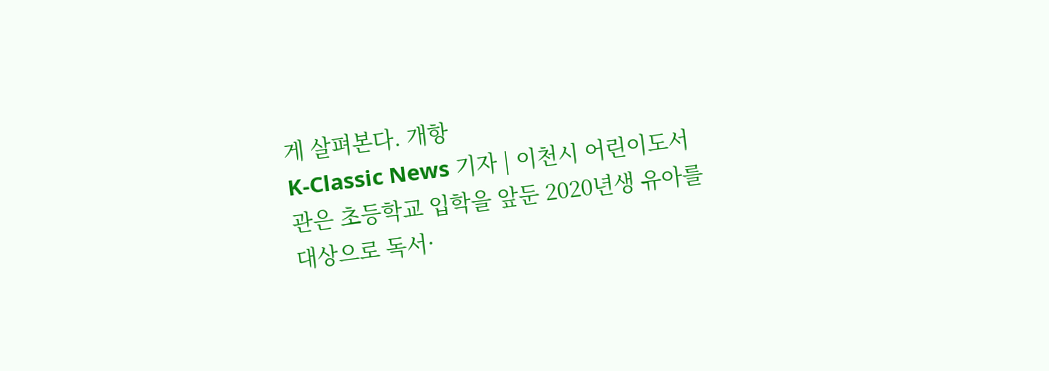게 살펴본다. 개항
K-Classic News 기자 | 이천시 어린이도서관은 초등학교 입학을 앞둔 2020년생 유아를 대상으로 독서·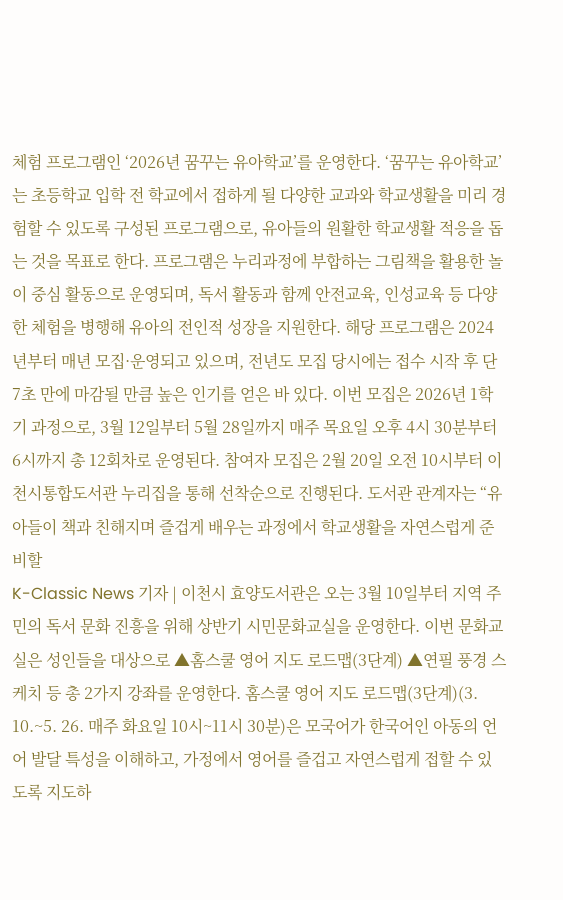체험 프로그램인 ‘2026년 꿈꾸는 유아학교’를 운영한다. ‘꿈꾸는 유아학교’는 초등학교 입학 전 학교에서 접하게 될 다양한 교과와 학교생활을 미리 경험할 수 있도록 구성된 프로그램으로, 유아들의 원활한 학교생활 적응을 돕는 것을 목표로 한다. 프로그램은 누리과정에 부합하는 그림책을 활용한 놀이 중심 활동으로 운영되며, 독서 활동과 함께 안전교육, 인성교육 등 다양한 체험을 병행해 유아의 전인적 성장을 지원한다. 해당 프로그램은 2024년부터 매년 모집·운영되고 있으며, 전년도 모집 당시에는 접수 시작 후 단 7초 만에 마감될 만큼 높은 인기를 얻은 바 있다. 이번 모집은 2026년 1학기 과정으로, 3월 12일부터 5월 28일까지 매주 목요일 오후 4시 30분부터 6시까지 총 12회차로 운영된다. 참여자 모집은 2월 20일 오전 10시부터 이천시통합도서관 누리집을 통해 선착순으로 진행된다. 도서관 관계자는 “유아들이 책과 친해지며 즐겁게 배우는 과정에서 학교생활을 자연스럽게 준비할
K-Classic News 기자 | 이천시 효양도서관은 오는 3월 10일부터 지역 주민의 독서 문화 진흥을 위해 상반기 시민문화교실을 운영한다. 이번 문화교실은 성인들을 대상으로 ▲홈스쿨 영어 지도 로드맵(3단계) ▲연필 풍경 스케치 등 총 2가지 강좌를 운영한다. 홈스쿨 영어 지도 로드맵(3단계)(3. 10.~5. 26. 매주 화요일 10시~11시 30분)은 모국어가 한국어인 아동의 언어 발달 특성을 이해하고, 가정에서 영어를 즐겁고 자연스럽게 접할 수 있도록 지도하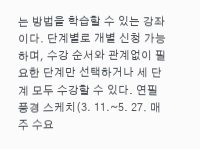는 방법을 학습할 수 있는 강좌이다. 단계별로 개별 신청 가능하며, 수강 순서와 관계없이 필요한 단계만 선택하거나 세 단계 모두 수강할 수 있다. 연필 풍경 스케치(3. 11.~5. 27. 매주 수요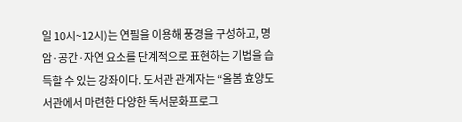일 10시~12시)는 연필을 이용해 풍경을 구성하고, 명암·공간·자연 요소를 단계적으로 표현하는 기법을 습득할 수 있는 강좌이다. 도서관 관계자는 “올봄 효양도서관에서 마련한 다양한 독서문화프로그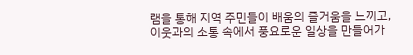램을 통해 지역 주민들이 배움의 즐거움을 느끼고, 이웃과의 소통 속에서 풍요로운 일상을 만들어가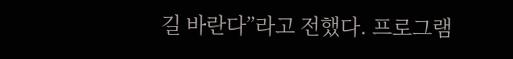길 바란다”라고 전했다. 프로그램